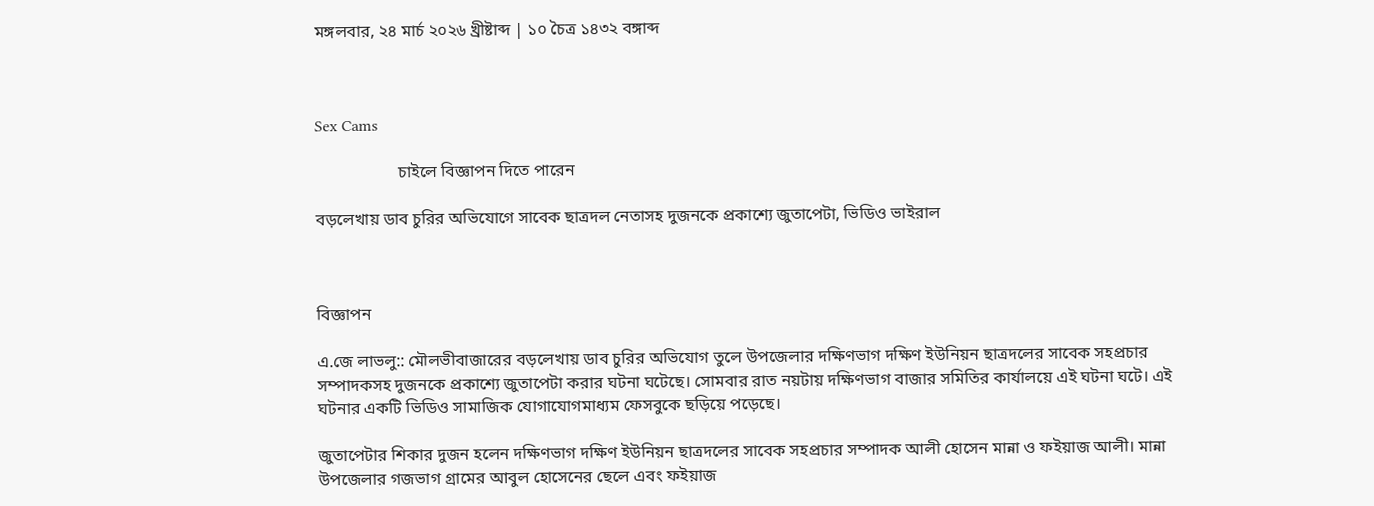মঙ্গলবার, ২৪ মার্চ ২০২৬ খ্রীষ্টাব্দ | ১০ চৈত্র ১৪৩২ বঙ্গাব্দ



Sex Cams

                    চাইলে বিজ্ঞাপন দিতে পারেন

বড়লেখায় ডাব চুরির অভিযোগে সাবেক ছাত্রদল নেতাসহ দুজনকে প্রকাশ্যে জুতাপেটা, ভিডিও ভাইরাল



বিজ্ঞাপন

এ.জে লাভলু:: মৌলভীবাজারের বড়লেখায় ডাব চুরির অভিযোগ তুলে উপজেলার দক্ষিণভাগ দক্ষিণ ইউনিয়ন ছাত্রদলের সাবেক সহপ্রচার সম্পাদকসহ দুজনকে প্রকাশ্যে জুতাপেটা করার ঘটনা ঘটেছে। সোমবার রাত নয়টায় দক্ষিণভাগ বাজার সমিতির কার্যালয়ে এই ঘটনা ঘটে। এই ঘটনার একটি ভিডিও সামাজিক যোগাযোগমাধ্যম ফেসবুকে ছড়িয়ে পড়েছে।

জুতাপেটার শিকার দুজন হলেন দক্ষিণভাগ দক্ষিণ ইউনিয়ন ছাত্রদলের সাবেক সহপ্রচার সম্পাদক আলী হোসেন মান্না ও ফইয়াজ আলী। মান্না উপজেলার গজভাগ গ্রামের আবুল হোসেনের ছেলে এবং ফইয়াজ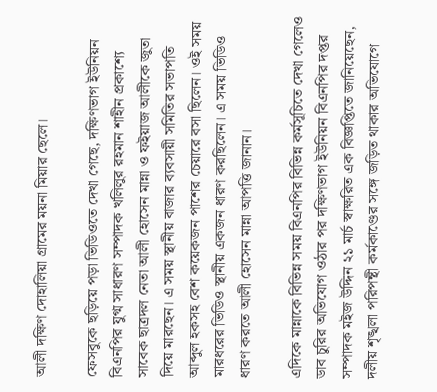আলী দক্ষিণ দোহালিয়া গ্রামের ময়না মিয়ার ছেলে।

ফেসবুকে ছড়িয়ে পড়া ভিডিওতে দেখা গেছে, দক্ষিণভাগ ইউনিয়ন বিএনপির যুগ্ম সাধারণ সম্পাদক খলিলুর রহমান শাহীন প্রকাশ্যে সাবেক ছাত্রদল নেতা আলী হোসেন মান্না ও ফইয়াজ আলীকে জুতা দিয়ে মারছেন। এ সময় স্থানীয় বাজার ব্যবসায়ী সমিতির সভাপতি আব্দুল হকসহ বেশ কয়েকজন পাশের চেয়ারে বসা ছিলেন। ওই সময় মারধরের ভিডিও স্থানীয় একজন ধারণ করছিলেন। এ সময় ভিডিও ধারণ করতে আলী হোসেন মান্না আপত্তি জানান।

এদিকে মান্নাকে বিভিন্ন সময় বিএনপির বিভিন্ন কর্মসূচিতে দেখা গেলেও ডাব চুরির অভিযোগ ওঠার পর দক্ষিণভাগ ইউনিয়ন বিএনপির দপ্তর সম্পাদক মইজ উদ্দিন ২১ মার্চ স্বাক্ষরিত এক বিজ্ঞপ্তিতে জানিয়েছেন, দলীয় শৃঙ্খলা পরিপন্থী কর্মকাণ্ডের সঙ্গে জড়িত থাকার অভিযোগে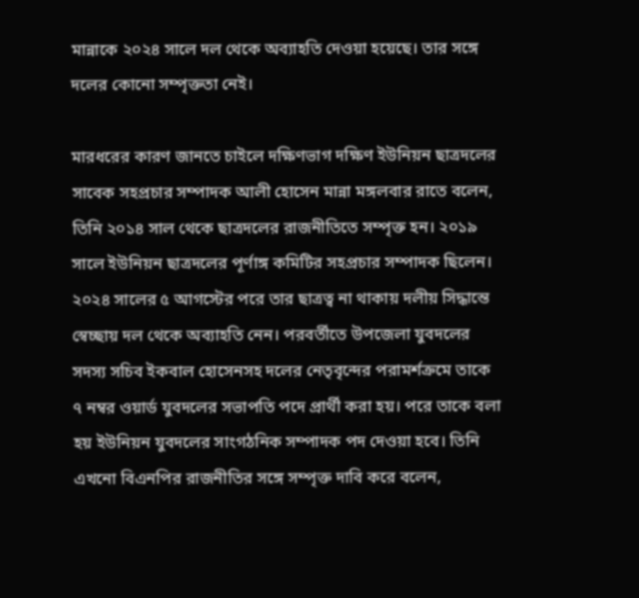মান্নাকে ২০২৪ সালে দল থেকে অব্যাহতি দেওয়া হয়েছে। তার সঙ্গে দলের কোনো সম্পৃক্ততা নেই।

মারধরের কারণ জানতে চাইলে দক্ষিণভাগ দক্ষিণ ইউনিয়ন ছাত্রদলের সাবেক সহপ্রচার সম্পাদক আলী হোসেন মান্না মঙ্গলবার রাতে বলেন, তিনি ২০১৪ সাল থেকে ছাত্রদলের রাজনীতিতে সম্পৃক্ত হন। ২০১৯ সালে ইউনিয়ন ছাত্রদলের পূর্ণাঙ্গ কমিটির সহপ্রচার সম্পাদক ছিলেন। ২০২৪ সালের ৫ আগস্টের পরে তার ছাত্রত্ব না থাকায় দলীয় সিদ্ধান্তে স্বেচ্ছায় দল থেকে অব্যাহতি নেন। পরবর্তীতে উপজেলা যুবদলের সদস্য সচিব ইকবাল হোসেনসহ দলের নেতৃবৃন্দের পরামর্শক্রমে তাকে ৭ নম্বর ওয়ার্ড যুবদলের সভাপতি পদে প্রার্থী করা হয়। পরে তাকে বলা হয় ইউনিয়ন যুবদলের সাংগঠনিক সম্পাদক পদ দেওয়া হবে। তিনি এখনো বিএনপির রাজনীতির সঙ্গে সম্পৃক্ত দাবি করে বলেন,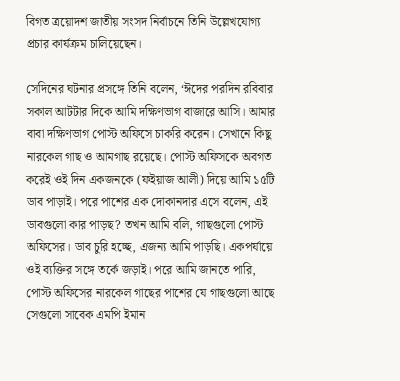বিগত ত্রয়োদশ জাতীয় সংসদ নির্বাচনে তিনি উল্লেখযোগ্য প্রচার কার্যক্রম চালিয়েছেন।

সেদিনের ঘটনার প্রসঙ্গে তিনি বলেন, ‘ঈদের পরদিন রবিবার সকাল আটটার দিকে আমি দক্ষিণভাগ বাজারে আসি। আমার বাবা দক্ষিণভাগ পোস্ট অফিসে চাকরি করেন। সেখানে কিছু নারকেল গাছ ও আমগাছ রয়েছে। পোস্ট অফিসকে অবগত করেই ওই দিন একজনকে (ফইয়াজ আলী) দিয়ে আমি ১৫টি ডাব পাড়াই। পরে পাশের এক দোকানদার এসে বলেন, এই ডাবগুলো কার পাড়ছ? তখন আমি বলি, গাছগুলো পোস্ট অফিসের। ডাব চুরি হচ্ছে, এজন্য আমি পাড়ছি। একপর্যায়ে ওই ব্যক্তির সঙ্গে তর্কে জড়াই। পরে আমি জানতে পারি, পোস্ট অফিসের নারকেল গাছের পাশের যে গাছগুলো আছে সেগুলো সাবেক এমপি ইমান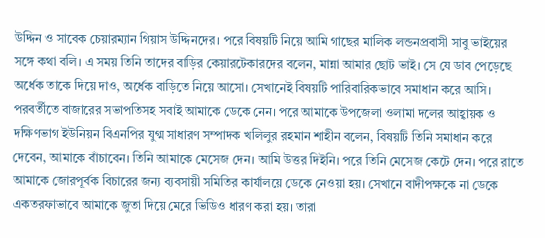উদ্দিন ও সাবেক চেয়ারম্যান গিয়াস উদ্দিনদের। পরে বিষয়টি নিয়ে আমি গাছের মালিক লন্ডনপ্রবাসী সাবু ভাইয়ের সঙ্গে কথা বলি। এ সময় তিনি তাদের বাড়ির কেয়ারটেকারদের বলেন, মান্না আমার ছোট ভাই। সে যে ডাব পেড়েছে অর্ধেক তাকে দিয়ে দাও, অর্ধেক বাড়িতে নিয়ে আসো। সেখানেই বিষয়টি পারিবারিকভাবে সমাধান করে আসি। পরবর্তীতে বাজারের সভাপতিসহ সবাই আমাকে ডেকে নেন। পরে আমাকে উপজেলা ওলামা দলের আহ্বায়ক ও দক্ষিণভাগ ইউনিয়ন বিএনপির যুগ্ম সাধারণ সম্পাদক খলিলুর রহমান শাহীন বলেন, বিষয়টি তিনি সমাধান করে দেবেন, আমাকে বাঁচাবেন। তিনি আমাকে মেসেজ দেন। আমি উত্তর দিইনি। পরে তিনি মেসেজ কেটে দেন। পরে রাতে আমাকে জোরপূর্বক বিচারের জন্য ব্যবসায়ী সমিতির কার্যালয়ে ডেকে নেওয়া হয়। সেখানে বাদীপক্ষকে না ডেকে একতরফাভাবে আমাকে জুতা দিয়ে মেরে ভিডিও ধারণ করা হয়। তারা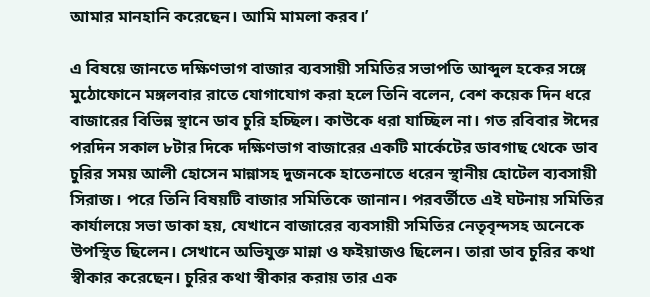আমার মানহানি করেছেন। আমি মামলা করব।’

এ বিষয়ে জানতে দক্ষিণভাগ বাজার ব্যবসায়ী সমিতির সভাপতি আব্দুল হকের সঙ্গে মুঠোফোনে মঙ্গলবার রাতে যোগাযোগ করা হলে তিনি বলেন, বেশ কয়েক দিন ধরে বাজারের বিভিন্ন স্থানে ডাব চুরি হচ্ছিল। কাউকে ধরা যাচ্ছিল না। গত রবিবার ঈদের পরদিন সকাল ৮টার দিকে দক্ষিণভাগ বাজারের একটি মার্কেটের ডাবগাছ থেকে ডাব চুরির সময় আলী হোসেন মান্নাসহ দুজনকে হাতেনাতে ধরেন স্থানীয় হোটেল ব্যবসায়ী সিরাজ। পরে তিনি বিষয়টি বাজার সমিতিকে জানান। পরবর্তীতে এই ঘটনায় সমিতির কার্যালয়ে সভা ডাকা হয়, যেখানে বাজারের ব্যবসায়ী সমিতির নেতৃবৃন্দসহ অনেকে উপস্থিত ছিলেন। সেখানে অভিযুক্ত মান্না ও ফইয়াজও ছিলেন। তারা ডাব চুরির কথা স্বীকার করেছেন। চুরির কথা স্বীকার করায় তার এক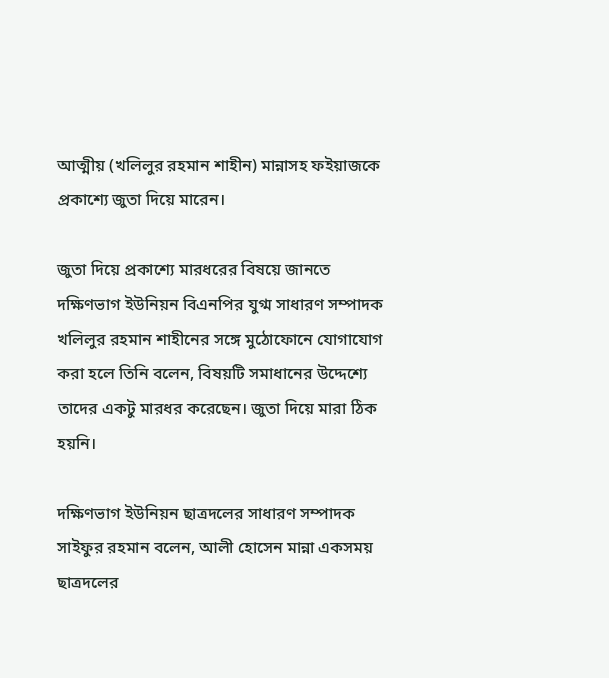আত্মীয় (খলিলুর রহমান শাহীন) মান্নাসহ ফইয়াজকে প্রকাশ্যে জুতা দিয়ে মারেন।

জুতা দিয়ে প্রকাশ্যে মারধরের বিষয়ে জানতে দক্ষিণভাগ ইউনিয়ন বিএনপির যুগ্ম সাধারণ সম্পাদক খলিলুর রহমান শাহীনের সঙ্গে মুঠোফোনে যোগাযোগ করা হলে তিনি বলেন, বিষয়টি সমাধানের উদ্দেশ্যে তাদের একটু মারধর করেছেন। জুতা দিয়ে মারা ঠিক হয়নি।

দক্ষিণভাগ ইউনিয়ন ছাত্রদলের সাধারণ সম্পাদক সাইফুর রহমান বলেন, আলী হোসেন মান্না একসময় ছাত্রদলের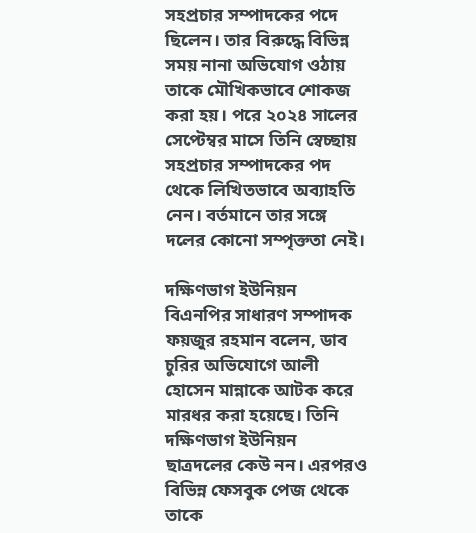সহপ্রচার সম্পাদকের পদে ছিলেন। তার বিরুদ্ধে বিভিন্ন সময় নানা অভিযোগ ওঠায় তাকে মৌখিকভাবে শোকজ করা হয়। পরে ২০২৪ সালের সেপ্টেম্বর মাসে তিনি স্বেচ্ছায় সহপ্রচার সম্পাদকের পদ থেকে লিখিতভাবে অব্যাহতি নেন। বর্তমানে তার সঙ্গে দলের কোনো সম্পৃক্ততা নেই।

দক্ষিণভাগ ইউনিয়ন বিএনপির সাধারণ সম্পাদক ফয়জুর রহমান বলেন, ডাব চুরির অভিযোগে আলী হোসেন মান্নাকে আটক করে মারধর করা হয়েছে। তিনি দক্ষিণভাগ ইউনিয়ন ছাত্রদলের কেউ নন। এরপরও বিভিন্ন ফেসবুক পেজ থেকে তাকে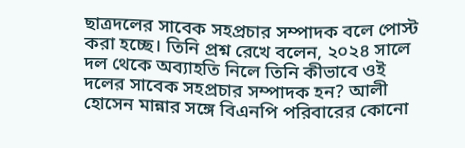ছাত্রদলের সাবেক সহপ্রচার সম্পাদক বলে পোস্ট করা হচ্ছে। তিনি প্রশ্ন রেখে বলেন, ২০২৪ সালে দল থেকে অব্যাহতি নিলে তিনি কীভাবে ওই দলের সাবেক সহপ্রচার সম্পাদক হন? আলী হোসেন মান্নার সঙ্গে বিএনপি পরিবারের কোনো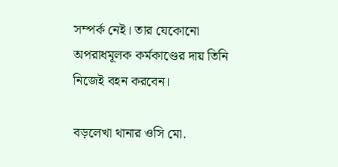সম্পর্ক নেই। তার যেকোনো অপরাধমূলক কর্মকাণ্ডের দায় তিনি নিজেই বহন করবেন।

বড়লেখা থানার ওসি মো.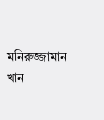মনিরুজ্জামান খান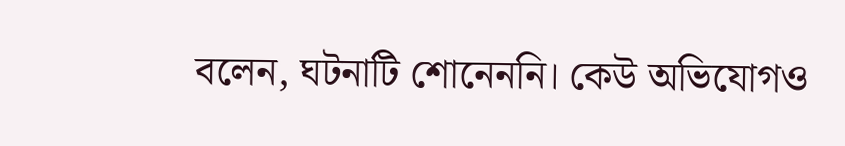বলেন, ঘটনাটি শোনেননি। কেউ অভিযোগও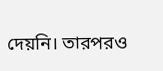দেয়নি। তারপরও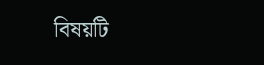বিষয়টি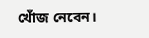খোঁজ নেবেন।